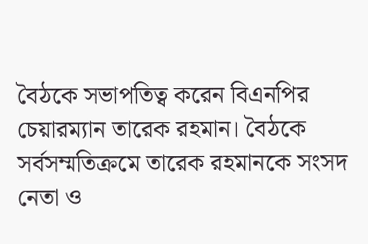বৈঠকে সভাপতিত্ব করেন বিএনপির চেয়ারম্যান তারেক রহমান। বৈঠকে সর্বসম্মতিক্রমে তারেক রহমানকে সংসদ নেতা ও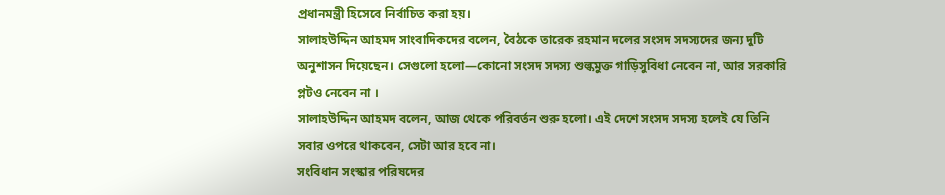প্রধানমন্ত্রী হিসেবে নির্বাচিত করা হয়।
সালাহউদ্দিন আহমদ সাংবাদিকদের বলেন, বৈঠকে তারেক রহমান দলের সংসদ সদস্যদের জন্য দুটি অনুশাসন দিয়েছেন। সেগুলো হলো—কোনো সংসদ সদস্য শুল্কমুক্ত গাড়িসুবিধা নেবেন না, আর সরকারি প্লটও নেবেন না ।
সালাহউদ্দিন আহমদ বলেন, আজ থেকে পরিবর্তন শুরু হলো। এই দেশে সংসদ সদস্য হলেই যে তিনি সবার ওপরে থাকবেন, সেটা আর হবে না।
সংবিধান সংস্কার পরিষদের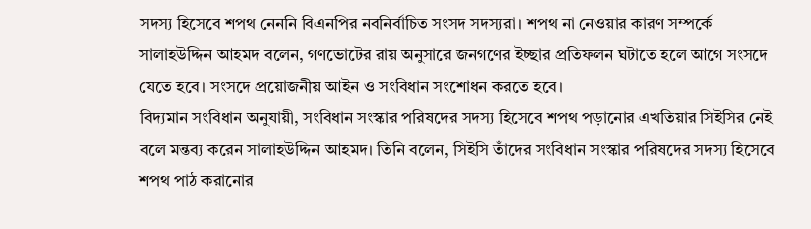সদস্য হিসেবে শপথ নেননি বিএনপির নবনির্বাচিত সংসদ সদস্যরা। শপথ না নেওয়ার কারণ সম্পর্কে সালাহউদ্দিন আহমদ বলেন, গণভোটের রায় অনুসারে জনগণের ইচ্ছার প্রতিফলন ঘটাতে হলে আগে সংসদে যেতে হবে। সংসদে প্রয়োজনীয় আইন ও সংবিধান সংশোধন করতে হবে।
বিদ্যমান সংবিধান অনুযায়ী, সংবিধান সংস্কার পরিষদের সদস্য হিসেবে শপথ পড়ানোর এখতিয়ার সিইসির নেই বলে মন্তব্য করেন সালাহউদ্দিন আহমদ। তিনি বলেন, সিইসি তাঁদের সংবিধান সংস্কার পরিষদের সদস্য হিসেবে শপথ পাঠ করানোর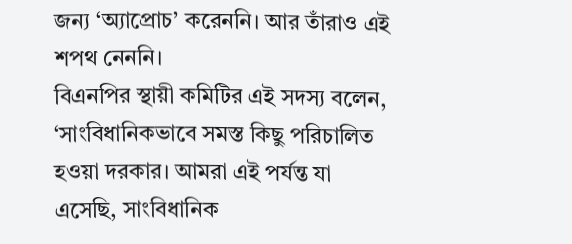জন্য ‘অ্যাপ্রোচ’ করেননি। আর তাঁরাও এই শপথ নেননি।
বিএনপির স্থায়ী কমিটির এই সদস্য বলেন, ‘সাংবিধানিকভাবে সমস্ত কিছু পরিচালিত হওয়া দরকার। আমরা এই পর্যন্ত যা এসেছি, সাংবিধানিক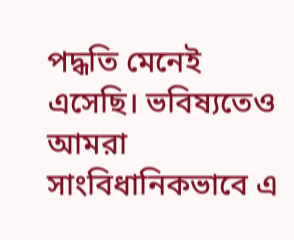পদ্ধতি মেনেই এসেছি। ভবিষ্যতেও আমরা সাংবিধানিকভাবে এ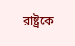রাষ্ট্রকে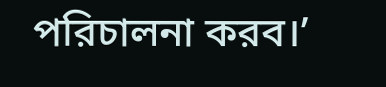পরিচালনা করব।’